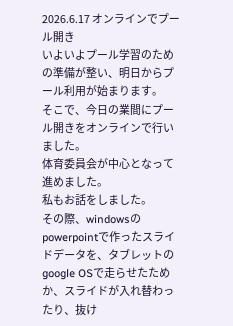2026.6.17 オンラインでプール開き
いよいよプール学習のための準備が整い、明日からプール利用が始まります。
そこで、今日の業間にプール開きをオンラインで行いました。
体育委員会が中心となって進めました。
私もお話をしました。
その際、windowsのpowerpointで作ったスライドデータを、タブレットのgoogle OSで走らせたためか、スライドが入れ替わったり、抜け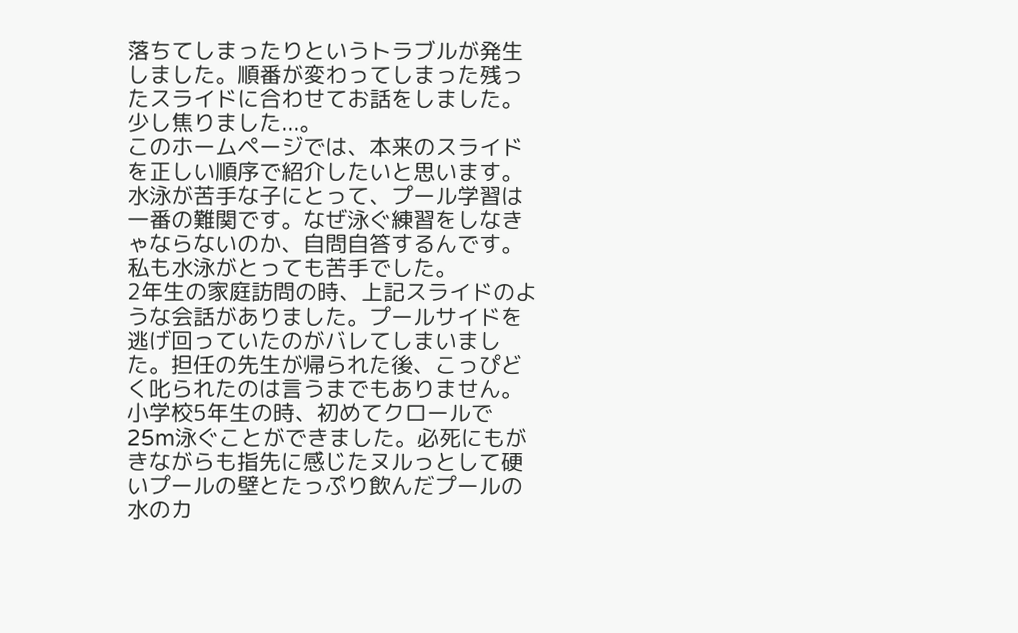落ちてしまったりというトラブルが発生しました。順番が変わってしまった残ったスライドに合わせてお話をしました。少し焦りました...。
このホームページでは、本来のスライドを正しい順序で紹介したいと思います。
水泳が苦手な子にとって、プール学習は一番の難関です。なぜ泳ぐ練習をしなきゃならないのか、自問自答するんです。私も水泳がとっても苦手でした。
2年生の家庭訪問の時、上記スライドのような会話がありました。プールサイドを逃げ回っていたのがバレてしまいました。担任の先生が帰られた後、こっぴどく叱られたのは言うまでもありません。
小学校5年生の時、初めてクロールで25m泳ぐことができました。必死にもがきながらも指先に感じたヌルっとして硬いプールの壁とたっぷり飲んだプールの水のカ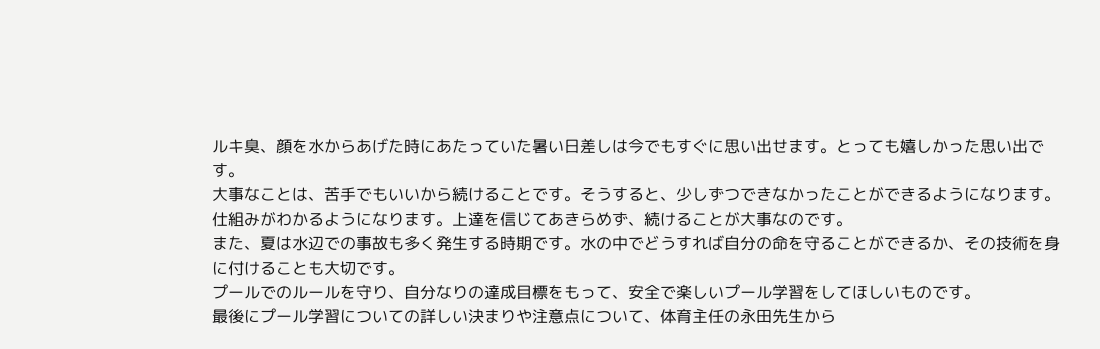ルキ臭、顔を水からあげた時にあたっていた暑い日差しは今でもすぐに思い出せます。とっても嬉しかった思い出です。
大事なことは、苦手でもいいから続けることです。そうすると、少しずつできなかったことができるようになります。仕組みがわかるようになります。上達を信じてあきらめず、続けることが大事なのです。
また、夏は水辺での事故も多く発生する時期です。水の中でどうすれば自分の命を守ることができるか、その技術を身に付けることも大切です。
プールでのルールを守り、自分なりの達成目標をもって、安全で楽しいプール学習をしてほしいものです。
最後にプール学習についての詳しい決まりや注意点について、体育主任の永田先生から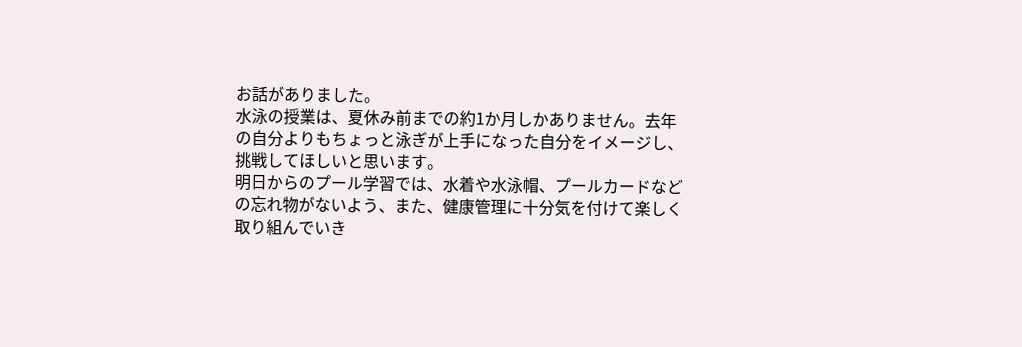お話がありました。
水泳の授業は、夏休み前までの約1か月しかありません。去年の自分よりもちょっと泳ぎが上手になった自分をイメージし、挑戦してほしいと思います。
明日からのプール学習では、水着や水泳帽、プールカードなどの忘れ物がないよう、また、健康管理に十分気を付けて楽しく取り組んでいき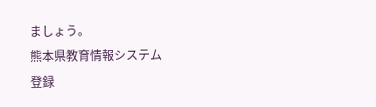ましょう。
熊本県教育情報システム
登録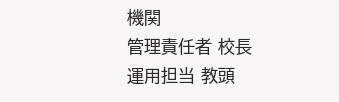機関
管理責任者 校長
運用担当 教頭